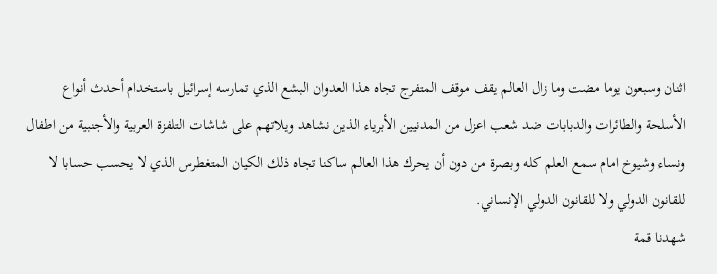اثنان وسبعون يوما مضت وما زال العالم يقف موقف المتفرج تجاه هذا العدوان البشع الذي تمارسه إسرائيل باستخدام أحدث أنواع الأسلحة والطائرات والدبابات ضد شعب اعزل من المدنيين الأبرياء الذين نشاهد ويلاتهم على شاشات التلفزة العربية والأجنبية من اطفال ونساء وشيوخ امام سمع العلم كله وبصرة من دون أن يحرك هذا العالم ساكنا تجاه ذلك الكيان المتغطرس الذي لا يحسب حسابا لا للقانون الدولي ولا للقانون الدولي الإنساني.
شهدنا قمة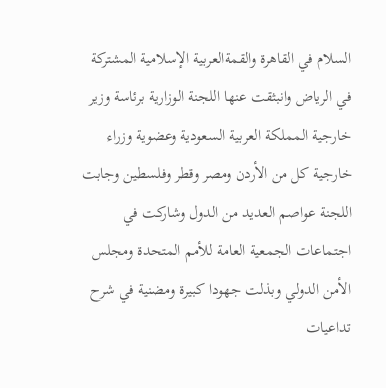السلام في القاهرة والقمةالعربية الإسلامية المشتركة في الرياض وانبثقت عنها اللجنة الوزارية برئاسة وزير خارجية المملكة العربية السعودية وعضوية وزراء خارجية كل من الأردن ومصر وقطر وفلسطين وجابت اللجنة عواصم العديد من الدول وشاركت في اجتماعات الجمعية العامة للأمم المتحدة ومجلس الأمن الدولي وبذلت جهودا كبيرة ومضنية في شرح تداعيات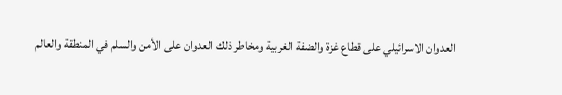العدوان الاسرائيلي على قطاع غزة والضفة الغربية ومخاطر ذلك العدوان على الأمن والسلم في المنطقة والعالم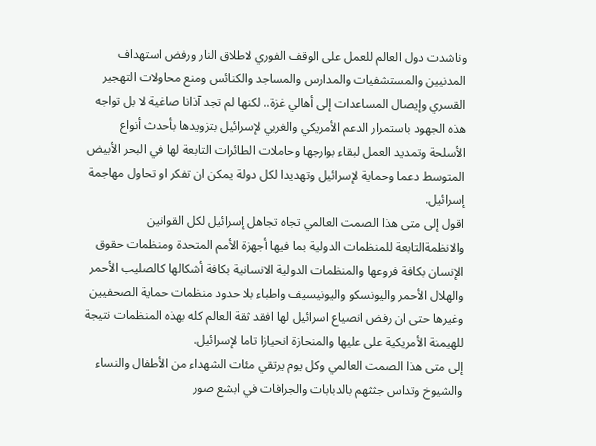وناشدت دول العالم للعمل على الوقف الفوري لاطلاق النار ورفض استهداف المدنيين والمستشفيات والمدارس والمساجد والكنائس ومنع محاولات التهجير القسري وإيصال المساعدات إلى أهالي غزة.. لكنها لم تجد آذانا صاغية لا بل تواجه هذه الجهود باستمرار الدعم الأمريكي والغربي لإسرائيل بتزويدها بأحدث أنواع الأسلحة وتمديد العمل لبقاء بوارجها وحاملات الطائرات التابعة لها في البحر الأبيض المتوسط دعما وحماية لإسرائيل وتهديدا لكل دولة يمكن ان تفكر او تحاول مهاجمة إسرائيل.
اقول إلى متى هذا الصمت العالمي تجاه تجاهل إسرائيل لكل القوانين والانظمةالتابعة للمنظمات الدولية بما فيها أجهزة الأمم المتحدة ومنظمات حقوق الإنسان بكافة فروعها والمنظمات الدولية الانسانية بكافة أشكالها كالصليب الأحمر والهلال الأحمر واليونسكو واليونيسيف واطباء بلا حدود منظمات حماية الصحفيين وغيرها حتى ان رفض انصياع اسرائيل لها افقد ثقة العالم كله بهذه المنظمات نتيجة للهيمنة الأمريكية على عليها والمنحازة انحيازا تاما لإسرائيل.
إلى متى هذا الصمت العالمي وكل يوم يرتقي مئات الشهداء من الأطفال والنساء والشيوخ وتداس جثثهم بالدبابات والجرافات في ابشع صور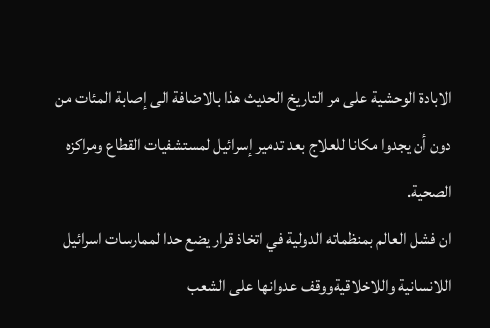الابادة الوحشية على مر التاريخ الحديث هذا بالاضافة الى إصابة المئات من دون أن يجدوا مكانا للعلاج بعد تدمير إسرائيل لمستشفيات القطاع ومراكزه الصحية.
ان فشل العالم بمنظماته الدولية في اتخاذ قرار يضع حدا لممارسات اسرائيل اللانسانية واللاخلاقيةووقف عدوانها على الشعب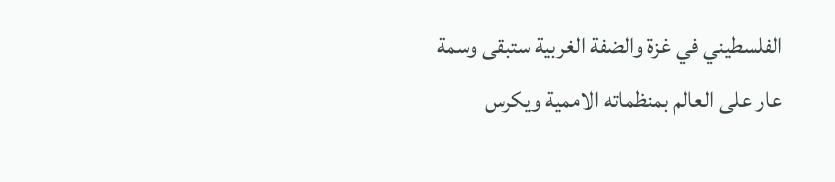الفلسطيني في غزة والضفة الغربية ستبقى وسمة عار على العالم بمنظماته الاممية ويكرس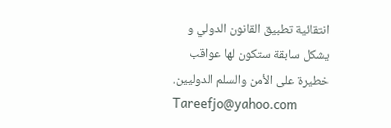انتقائية تطبيق القانون الدولي و يشكل سابقة ستكون لها عواقب خطيرة على الأمن والسلم الدوليين.
Tareefjo@yahoo.com